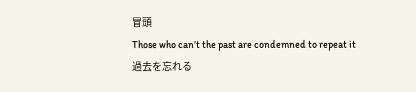冒頭
Those who can’t the past are condemned to repeat it
過去を忘れる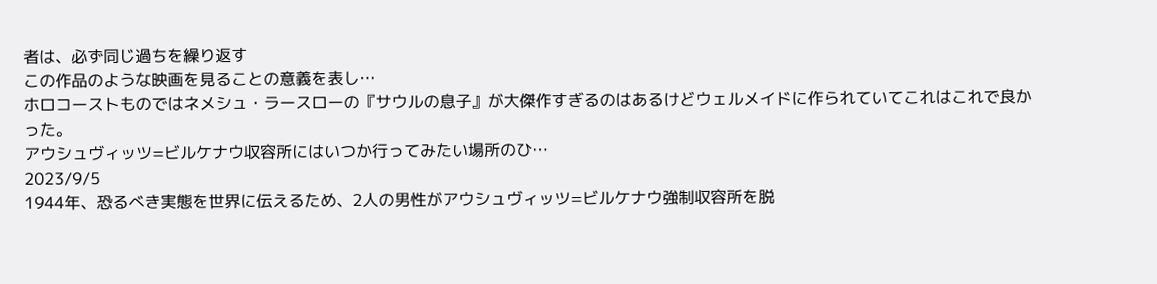者は、必ず同じ過ちを繰り返す
この作品のような映画を見ることの意義を表し…
ホロコーストものではネメシュ・ラースローの『サウルの息子』が大傑作すぎるのはあるけどウェルメイドに作られていてこれはこれで良かった。
アウシュヴィッツ=ビルケナウ収容所にはいつか行ってみたい場所のひ…
2023/9/5
1944年、恐るべき実態を世界に伝えるため、2人の男性がアウシュヴィッツ=ビルケナウ強制収容所を脱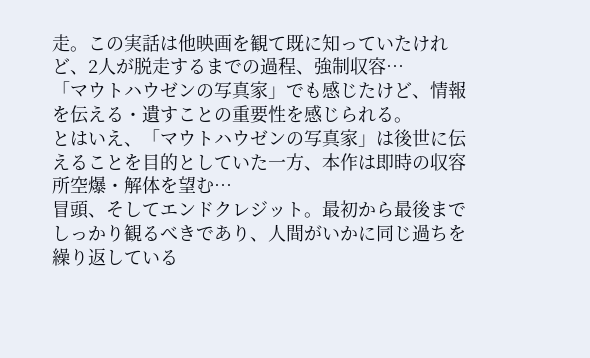走。この実話は他映画を観て既に知っていたけれど、2人が脱走するまでの過程、強制収容…
「マウトハウゼンの写真家」でも感じたけど、情報を伝える・遺すことの重要性を感じられる。
とはいえ、「マウトハウゼンの写真家」は後世に伝えることを目的としていた一方、本作は即時の収容所空爆・解体を望む…
冒頭、そしてエンドクレジット。最初から最後までしっかり観るべきであり、人間がいかに同じ過ちを繰り返している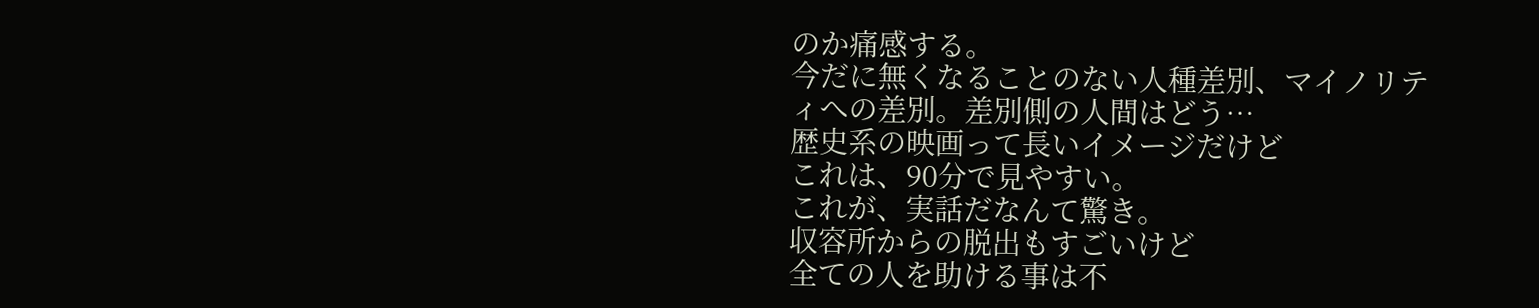のか痛感する。
今だに無くなることのない人種差別、マイノリティへの差別。差別側の人間はどう…
歴史系の映画って長いイメージだけど
これは、90分で見やすい。
これが、実話だなんて驚き。
収容所からの脱出もすごいけど
全ての人を助ける事は不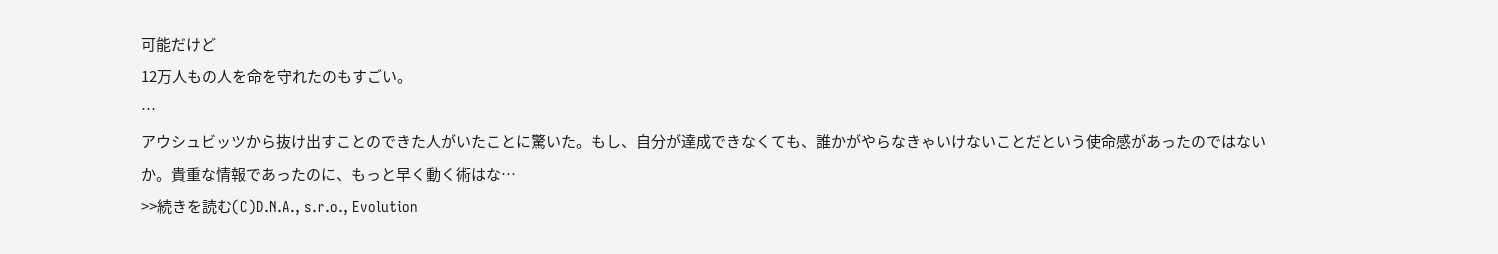可能だけど
12万人もの人を命を守れたのもすごい。
…
アウシュビッツから抜け出すことのできた人がいたことに驚いた。もし、自分が達成できなくても、誰かがやらなきゃいけないことだという使命感があったのではないか。貴重な情報であったのに、もっと早く動く術はな…
>>続きを読む(C)D.N.A., s.r.o., Evolution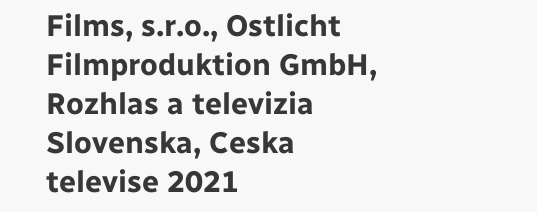Films, s.r.o., Ostlicht Filmproduktion GmbH, Rozhlas a televizia Slovenska, Ceska televise 2021